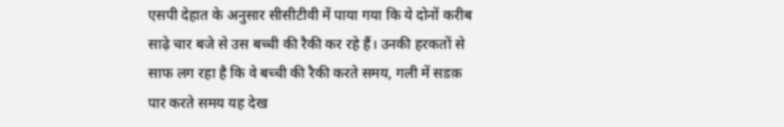एसपी देहात के अनुसार सीसीटीवी में पाया गया कि ये दोनों करीब साढ़े चार बजे से उस बच्ची की रैकी कर रहे हैं। उनकी हरकतों से साफ लग रहा है कि वे बच्ची की रैकी करते समय, गली में सडक़ पार करते समय यह देख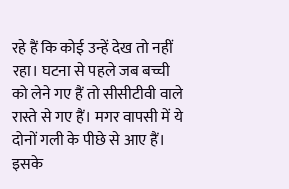रहे हैं कि कोई उन्हें देख तो नहीं रहा। घटना से पहले जब बच्ची को लेने गए हैं तो सीसीटीवी वाले रास्ते से गए हैं। मगर वापसी में ये दोनों गली के पीछे से आए हैं। इसके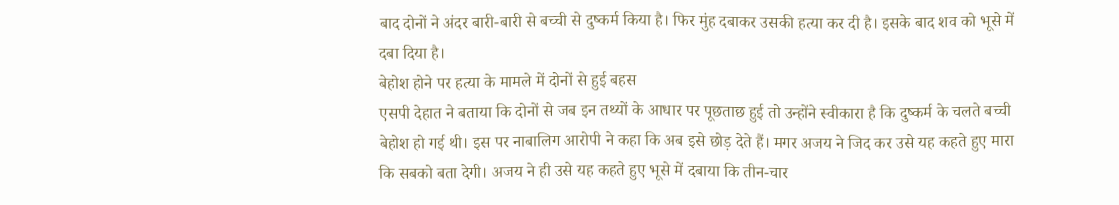बाद दोनों ने अंदर बारी-बारी से बच्ची से दुष्कर्म किया है। फिर मुंह दबाकर उसकी हत्या कर दी है। इसके बाद शव को भूसे में दबा दिया है।
बेहोश होने पर हत्या के मामले में दोनों से हुई बहस
एसपी देहात ने बताया कि दोनों से जब इन तथ्यों के आधार पर पूछताछ हुई तो उन्होंने स्वीकारा है कि दुष्कर्म के चलते बच्ची बेहोश हो गई थी। इस पर नाबालिग आरोपी ने कहा कि अब इसे छोड़ देते हैं। मगर अजय ने जिद कर उसे यह कहते हुए मारा कि सबको बता देगी। अजय ने ही उसे यह कहते हुए भूसे में दबाया कि तीन-चार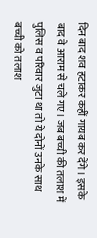दिन बाद शव हटाकर कहीं गायब कर देंगे। इसके बाद वे आराम से चले गए। जब बच्ची की तलाश में पुलिस व परिवार जुटा था तो ये दोनों उनके साथ बच्ची को तलाश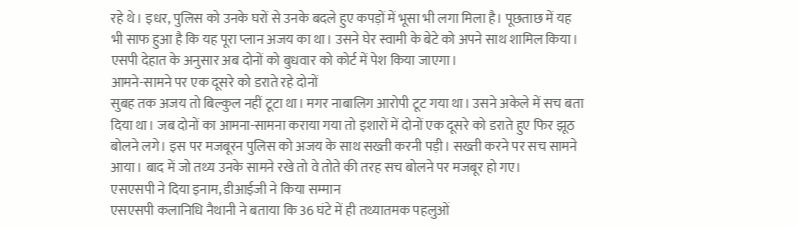रहे थे। इधर, पुलिस को उनके घरों से उनके बदले हुए कपड़ों में भूसा भी लगा मिला है। पूछताछ में यह भी साफ हुआ है कि यह पूरा प्लान अजय का था। उसने घेर स्वामी के बेटे को अपने साथ शामिल किया। एसपी देहात के अनुसार अब दोनों को बुधवार को कोर्ट में पेश किया जाएगा।
आमने-सामने पर एक दूसरे को डराते रहे दोनों
सुबह तक अजय तो बिल्कुल नहीं टूटा था। मगर नाबालिग आरोपी टूट गया था। उसने अकेले में सच बता दिया था। जब दोनों का आमना-सामना कराया गया तो इशारों में दोनों एक दूसरे को डराते हुए फिर झूठ बोलने लगे। इस पर मजबूरन पुलिस को अजय के साथ सख्ती करनी पड़ी। सख्ती करने पर सच सामने आया। बाद में जो तथ्य उनके सामने रखे तो वे तोते की तरह सच बोलने पर मजबूर हो गए।
एसएसपी ने दिया इनाम, डीआईजी ने किया सम्मान
एसएसपी कलानिधि नैथानी ने बताया कि 36 घंटे में ही तथ्यातमक पहलुओं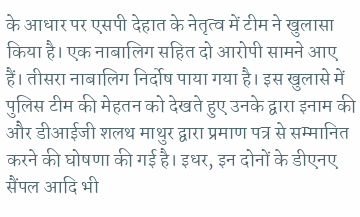के आधार पर एसपी देहात के नेतृत्व में टीम ने खुलासा किया है। एक नाबालिग सहित दो आरोपी सामने आए हैं। तीसरा नाबालिग निर्दोष पाया गया है। इस खुलासे में पुलिस टीम की मेहतन को देखते हुए उनके द्वारा इनाम की और डीआईजी शलथ माथुर द्वारा प्रमाण पत्र से सम्मानित करने की घोषणा की गई है। इधर, इन दोनों के डीएनए सैंपल आदि भी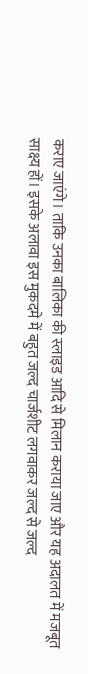कराए जाएंगे। ताकि उनका बालिका की स्लाइड आदि से मिलान कराया जाए और यह अदालत में मजबूत साक्ष्य हों। इसके अलावा इस मुकदमे में बहुत जल्द चार्जशीट लगवाकर जल्द से जल्द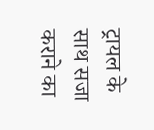ट्रायल के साथ सजा कराने का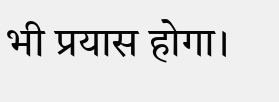भी प्रयास होगा।